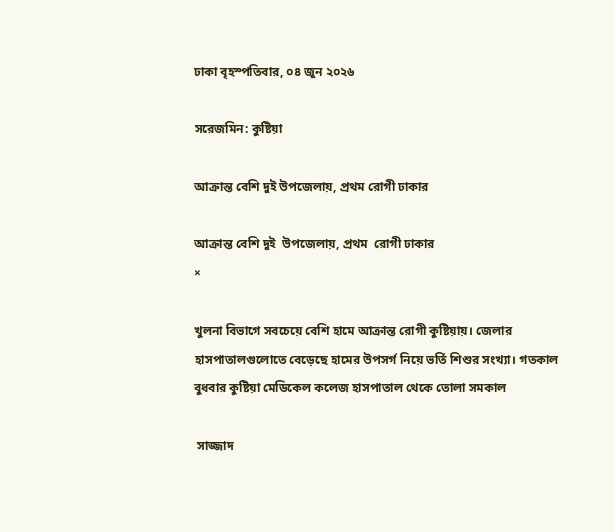ঢাকা বৃহস্পতিবার, ০৪ জুন ২০২৬

সরেজমিন: কুষ্টিয়া

আক্রান্ত বেশি দুই উপজেলায়, প্রথম রোগী ঢাকার

আক্রান্ত বেশি দুই  উপজেলায়, প্রথম  রোগী ঢাকার
×

খুলনা বিভাগে সবচেয়ে বেশি হামে আক্রান্ত রোগী কুষ্টিয়ায়। জেলার হাসপাতালগুলোতে বেড়েছে হামের উপসর্গ নিয়ে ভর্তি শিশুর সংখ্যা। গতকাল বুধবার কুষ্টিয়া মেডিকেল কলেজ হাসপাতাল থেকে তোলা সমকাল

 সাজ্জাদ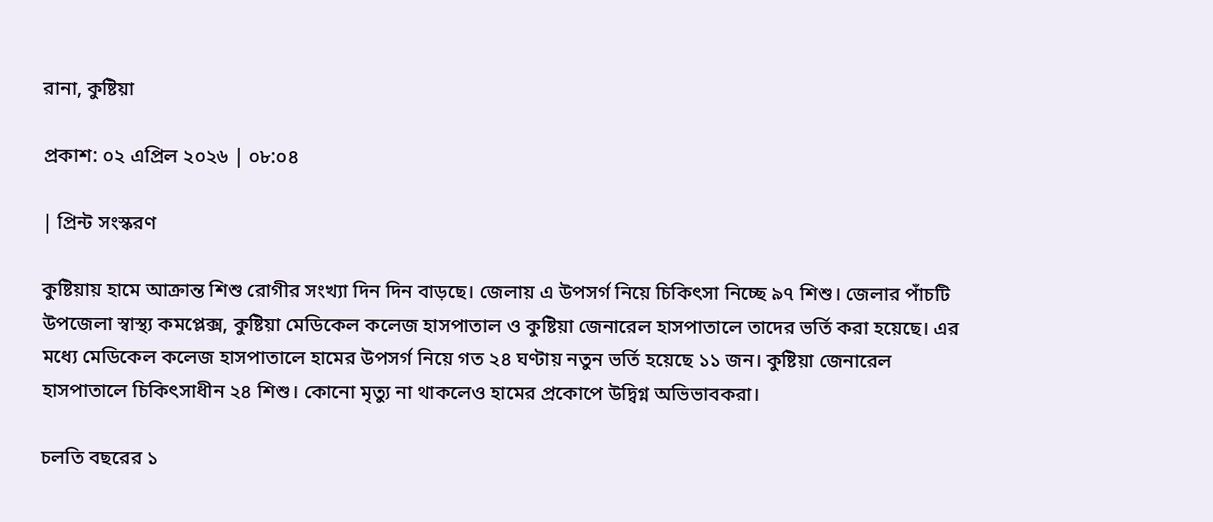রানা, কুষ্টিয়া

প্রকাশ: ০২ এপ্রিল ২০২৬ | ০৮:০৪

| প্রিন্ট সংস্করণ

কুষ্টিয়ায় হামে আক্রান্ত শিশু রোগীর সংখ্যা দিন দিন বাড়ছে। জেলায় এ উপসর্গ নিয়ে চিকিৎসা নিচ্ছে ৯৭ শিশু। জেলার পাঁচটি উপজেলা স্বাস্থ্য কমপ্লেক্স, কুষ্টিয়া মেডিকেল কলেজ হাসপাতাল ও কুষ্টিয়া জেনারেল হাসপাতালে তাদের ভর্তি করা হয়েছে। এর মধ্যে মেডিকেল কলেজ হাসপাতালে হামের উপসর্গ নিয়ে গত ২৪ ঘণ্টায় নতুন ভর্তি হয়েছে ১১ জন। কুষ্টিয়া জেনারেল হাসপাতালে চিকিৎসাধীন ২৪ শিশু। কোনো মৃত্যু না থাকলেও হামের প্রকোপে উদ্বিগ্ন অভিভাবকরা।

চলতি বছরের ১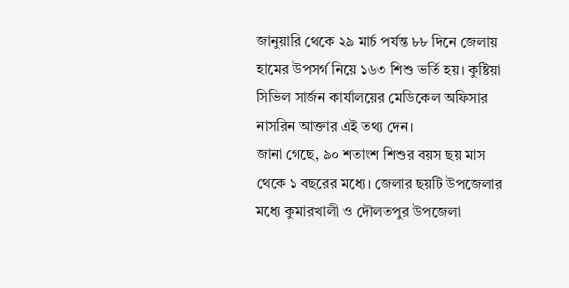জানুয়ারি থেকে ২৯ মার্চ পর্যন্ত ৮৮ দিনে জেলায় হামের উপসর্গ নিয়ে ১৬৩ শিশু ভর্তি হয়। কুষ্টিয়া সিভিল সার্জন কার্যালয়ের মেডিকেল অফিসার নাসরিন আক্তার এই তথ্য দেন।
জানা গেছে, ৯০ শতাংশ শিশুর বয়স ছয় মাস থেকে ১ বছরের মধ্যে। জেলার ছয়টি উপজেলার মধ্যে কুমারখালী ও দৌলতপুর উপজেলা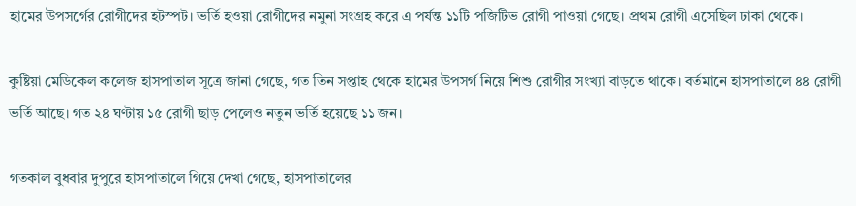হামের উপসর্গের রোগীদের হটস্পট। ভর্তি হওয়া রোগীদের নমুনা সংগ্রহ করে এ পর্যন্ত ১১টি পজিটিভ রোগী পাওয়া গেছে। প্রথম রোগী এসেছিল ঢাকা থেকে।

কুষ্টিয়া মেডিকেল কলেজ হাসপাতাল সূত্রে জানা গেছে, গত তিন সপ্তাহ থেকে হামের উপসর্গ নিয়ে শিশু রোগীর সংখ্যা বাড়তে থাকে। বর্তমানে হাসপাতালে ৪৪ রোগী ভর্তি আছে। গত ২৪ ঘণ্টায় ১৫ রোগী ছাড় পেলেও নতুন ভর্তি হয়েছে ১১ জন।

গতকাল বুধবার দুপুরে হাসপাতালে গিয়ে দেখা গেছে, হাসপাতালের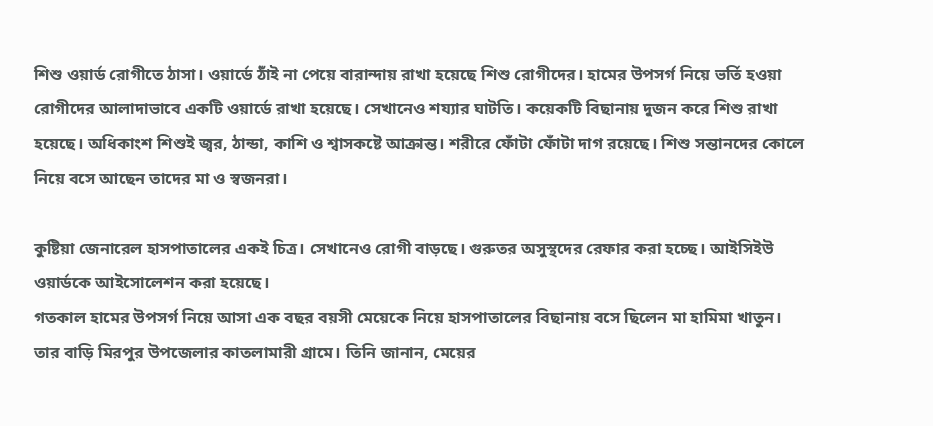শিশু ওয়ার্ড রোগীতে ঠাসা। ওয়ার্ডে ঠাঁই না পেয়ে বারান্দায় রাখা হয়েছে শিশু রোগীদের। হামের উপসর্গ নিয়ে ভর্তি হওয়া রোগীদের আলাদাভাবে একটি ওয়ার্ডে রাখা হয়েছে। সেখানেও শয্যার ঘাটতি। কয়েকটি বিছানায় দুজন করে শিশু রাখা হয়েছে। অধিকাংশ শিশুই জ্বর, ঠান্ডা, কাশি ও শ্বাসকষ্টে আক্রান্ত। শরীরে ফোঁটা ফোঁটা দাগ রয়েছে। শিশু সন্তানদের কোলে নিয়ে বসে আছেন তাদের মা ও স্বজনরা।

কুষ্টিয়া জেনারেল হাসপাতালের একই চিত্র। সেখানেও রোগী বাড়ছে। গুরুতর অসুস্থদের রেফার করা হচ্ছে। আইসিইউ ওয়ার্ডকে আইসোলেশন করা হয়েছে।
গতকাল হামের উপসর্গ নিয়ে আসা এক বছর বয়সী মেয়েকে নিয়ে হাসপাতালের বিছানায় বসে ছিলেন মা হামিমা খাতুন। তার বাড়ি মিরপুর উপজেলার কাতলামারী গ্রামে। তিনি জানান, মেয়ের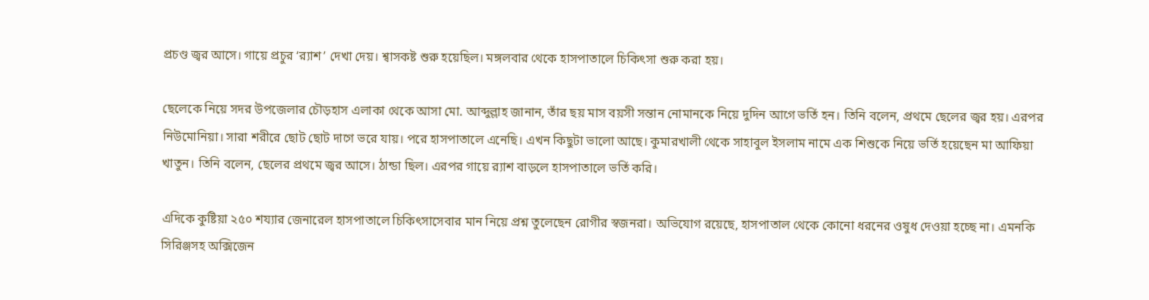প্রচণ্ড জ্বর আসে। গায়ে প্রচুর ‘র‍্যাশ’ দেখা দেয়। শ্বাসকষ্ট শুরু হয়েছিল। মঙ্গলবার থেকে হাসপাতালে চিকিৎসা শুরু করা হয়।

ছেলেকে নিয়ে সদর উপজেলার চৌড়হাস এলাকা থেকে আসা মো. আব্দুল্লাহ জানান, তাঁর ছয় মাস বয়সী সন্তান নোমানকে নিয়ে দুদিন আগে ভর্তি হন। তিনি বলেন, প্রথমে ছেলের জ্বর হয়। এরপর নিউমোনিয়া। সারা শরীরে ছোট ছোট দাগে ভরে যায়। পরে হাসপাতালে এনেছি। এখন কিছুটা ভালো আছে। কুমারখালী থেকে সাহাবুল ইসলাম নামে এক শিশুকে নিয়ে ভর্তি হয়েছেন মা আফিয়া খাতুন। তিনি বলেন, ছেলের প্রথমে জ্বর আসে। ঠান্ডা ছিল। এরপর গায়ে র‍্যাশ বাড়লে হাসপাতালে ভর্তি করি।

এদিকে কুষ্টিয়া ২৫০ শয্যার জেনারেল হাসপাতালে চিকিৎসাসেবার মান নিয়ে প্রশ্ন তুলেছেন রোগীর স্বজনরা। অভিযোগ রয়েছে, হাসপাতাল থেকে কোনো ধরনের ওষুধ দেওয়া হচ্ছে না। এমনকি সিরিঞ্জসহ অক্সিজেন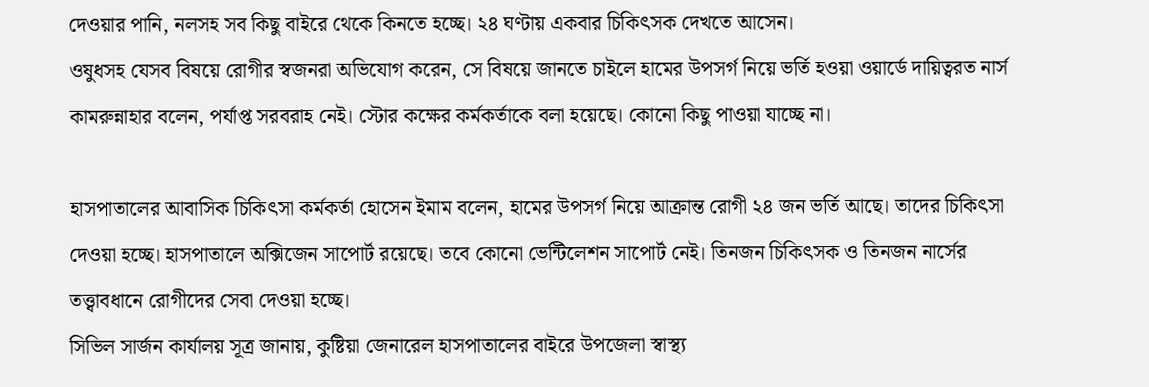দেওয়ার পানি, নলসহ সব কিছু বাইরে থেকে কিনতে হচ্ছে। ২৪ ঘণ্টায় একবার চিকিৎসক দেখতে আসেন।
ওষুধসহ যেসব বিষয়ে রোগীর স্বজনরা অভিযোগ করেন, সে বিষয়ে জানতে চাইলে হামের উপসর্গ নিয়ে ভর্তি হওয়া ওয়ার্ডে দায়িত্বরত নার্স কামরুন্নাহার বলেন, পর্যাপ্ত সরবরাহ নেই। স্টোর কক্ষের কর্মকর্তাকে বলা হয়েছে। কোনো কিছু পাওয়া যাচ্ছে না।

হাসপাতালের আবাসিক চিকিৎসা কর্মকর্তা হোসেন ইমাম বলেন, হামের উপসর্গ নিয়ে আক্রান্ত রোগী ২৪ জন ভর্তি আছে। তাদের চিকিৎসা দেওয়া হচ্ছে। হাসপাতালে অক্সিজেন সাপোর্ট রয়েছে। তবে কোনো ভেন্টিলেশন সাপোর্ট নেই। তিনজন চিকিৎসক ও তিনজন নার্সের তত্ত্বাবধানে রোগীদের সেবা দেওয়া হচ্ছে।
সিভিল সার্জন কার্যালয় সূত্র জানায়, কুষ্টিয়া জেনারেল হাসপাতালের বাইরে উপজেলা স্বাস্থ্য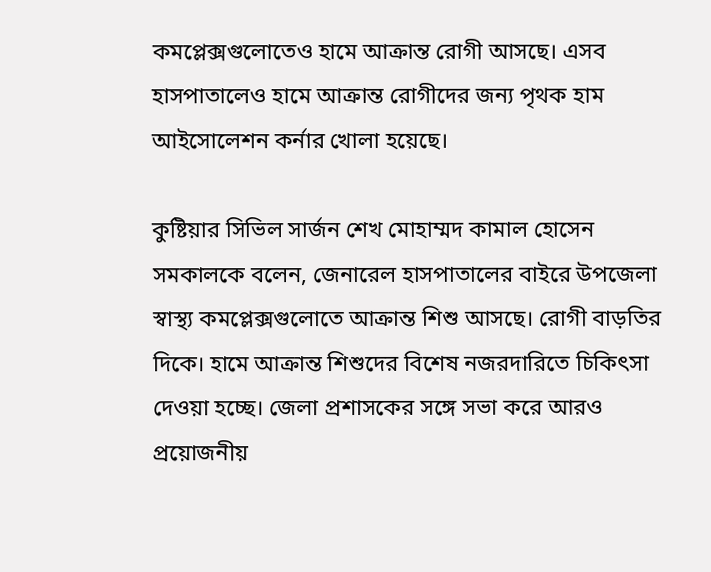কমপ্লেক্সগুলোতেও হামে আক্রান্ত রোগী আসছে। এসব হাসপাতালেও হামে আক্রান্ত রোগীদের জন্য পৃথক হাম আইসোলেশন কর্নার খোলা হয়েছে।

কুষ্টিয়ার সিভিল সার্জন শেখ মোহাম্মদ কামাল হোসেন সমকালকে বলেন, জেনারেল হাসপাতালের বাইরে উপজেলা স্বাস্থ্য কমপ্লেক্সগুলোতে আক্রান্ত শিশু আসছে। রোগী বাড়তির দিকে। হামে আক্রান্ত শিশুদের বিশেষ নজরদারিতে চিকিৎসা দেওয়া হচ্ছে। জেলা প্রশাসকের সঙ্গে সভা করে আরও প্রয়োজনীয়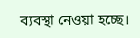ব্যবস্থা নেওয়া হচ্ছে।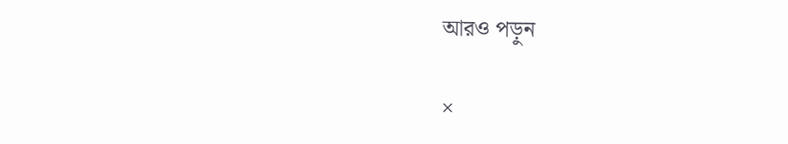আরও পড়ুন

×